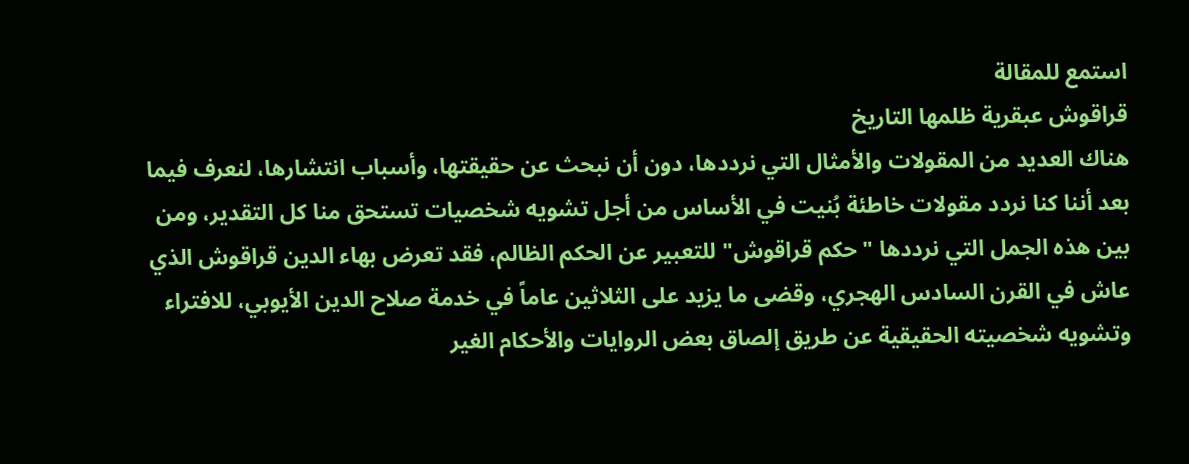استمع للمقالة
قراقوش عبقرية ظلمها التاريخ
هناك العديد من المقولات والأمثال التي نرددها، دون أن نبحث عن حقيقتها، وأسباب انتشارها، لنعرف فيما بعد أننا كنا نردد مقولات خاطئة بُنيت في الأساس من أجل تشويه شخصيات تستحق منا كل التقدير، ومن بين هذه الجمل التي نرددها "حكم قراقوش" للتعبير عن الحكم الظالم، فقد تعرض بهاء الدين قراقوش الذي عاش في القرن السادس الهجري، وقضى ما يزيد على الثلاثين عاماً في خدمة صلاح الدين الأيوبي، للافتراء وتشويه شخصيته الحقيقية عن طريق إلصاق بعض الروايات والأحكام الغير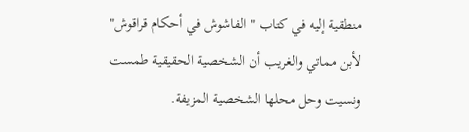منطقية إليه في كتاب " الفاشوش في أحكام قراقوش" لأبن مماتي والغريب أن الشخصية الحقيقية طمست ونسيت وحل محلها الشخصية المزيفة.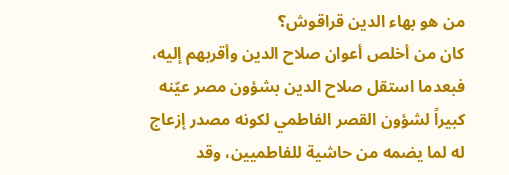من هو بهاء الدين قراقوش؟
كان من أخلص أعوان صلاح الدين وأقربهم إليه، فبعدما استقل صلاح الدين بشؤون مصر عيّنه كبيراً لشؤون القصر الفاطمي لكونه مصدر إزعاج له لما يضمه من حاشية للفاطميين، وقد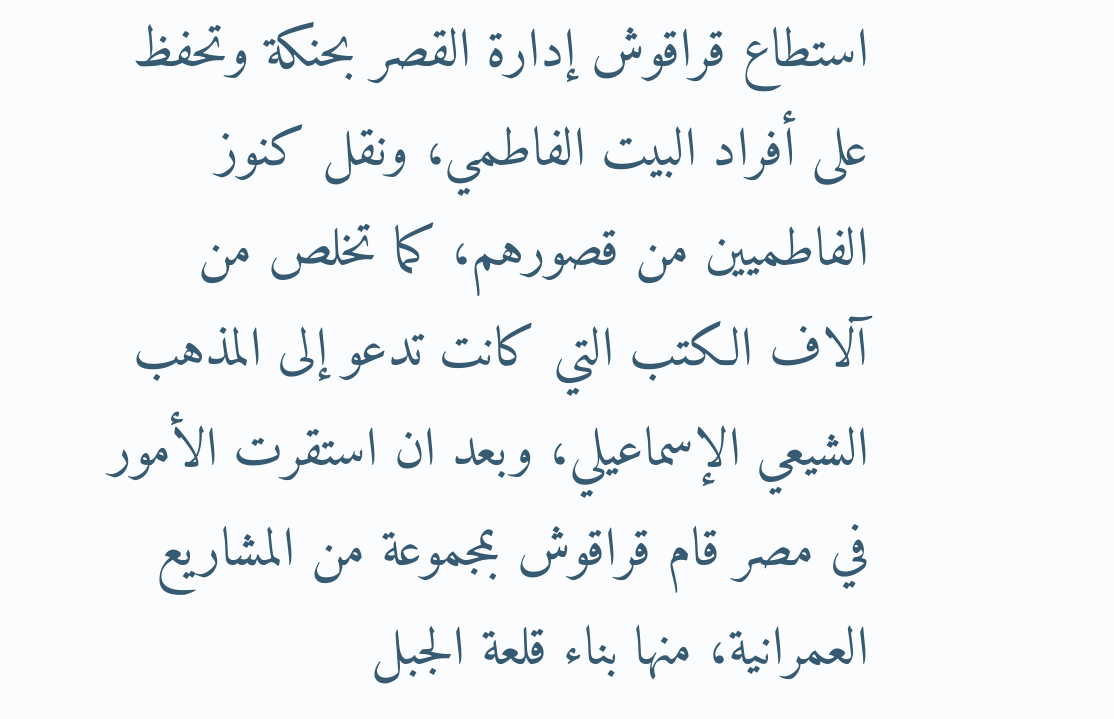استطاع قراقوش إدارة القصر بحنكة وتحفظ على أفراد البيت الفاطمي، ونقل كنوز الفاطميين من قصورهم، كما تخلص من آلاف الكتب التي كانت تدعو إلى المذهب الشيعي الإسماعيلي، وبعد ان استقرت الأمور في مصر قام قراقوش بمجموعة من المشاريع العمرانية، منها بناء قلعة الجبل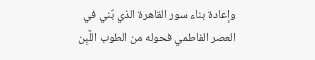وإعادة بناء سور القاهرة الذي بٌني في العصر الفاطمي فحوله من الطوب اللَّبِن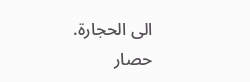الى الحجارة.
حصار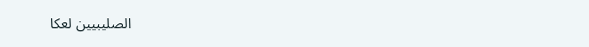الصليبيين لعكا